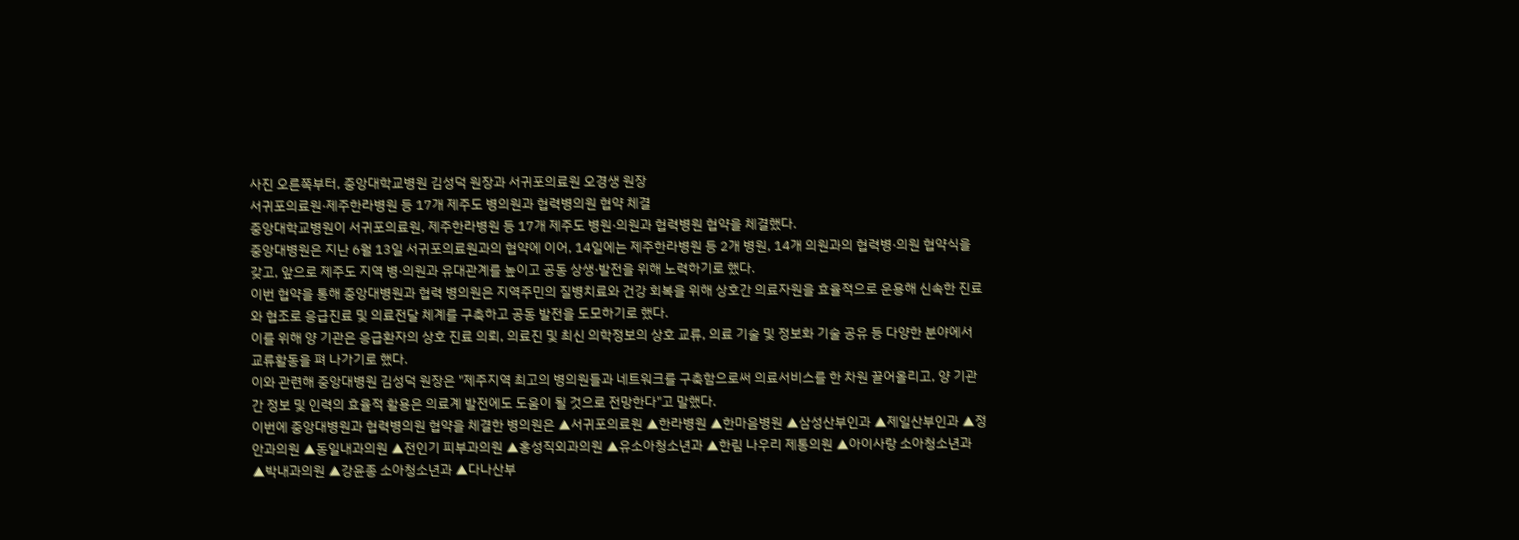사진 오른쪽부터, 중앙대학교병원 김성덕 원장과 서귀포의료원 오경생 원장
서귀포의료원·제주한라병원 등 17개 제주도 병의원과 협력병의원 협약 체결
중앙대학교병원이 서귀포의료원, 제주한라병원 등 17개 제주도 병원·의원과 협력병원 협약을 체결했다.
중앙대병원은 지난 6월 13일 서귀포의료원과의 협약에 이어, 14일에는 제주한라병원 등 2개 병원, 14개 의원과의 협력병·의원 협약식을 갖고, 앞으로 제주도 지역 병·의원과 유대관계를 높이고 공동 상생·발전을 위해 노력하기로 했다.
이번 협약을 통해 중앙대병원과 협력 병의원은 지역주민의 질병치료와 건강 회복을 위해 상호간 의료자원을 효율적으로 운용해 신속한 진료와 협조로 응급진료 및 의료전달 체계를 구축하고 공동 발전을 도모하기로 했다.
이를 위해 양 기관은 응급환자의 상호 진료 의뢰, 의료진 및 최신 의학정보의 상호 교류, 의료 기술 및 정보화 기술 공유 등 다양한 분야에서 교류활동을 펴 나가기로 했다.
이와 관련해 중앙대병원 김성덕 원장은 "제주지역 최고의 병의원들과 네트워크를 구축함으로써 의료서비스를 한 차원 끌어올리고, 양 기관간 정보 및 인력의 효율적 활용은 의료계 발전에도 도움이 될 것으로 전망한다"고 말했다.
이번에 중앙대병원과 협력병의원 협약을 체결한 병의원은 ▲서귀포의료원 ▲한라병원 ▲한마음병원 ▲삼성산부인과 ▲제일산부인과 ▲정안과의원 ▲동일내과의원 ▲전인기 피부과의원 ▲홍성직외과의원 ▲유소아청소년과 ▲한림 나우리 제통의원 ▲아이사랑 소아청소년과 ▲박내과의원 ▲강윤종 소아청소년과 ▲다나산부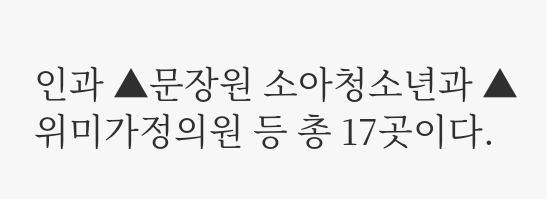인과 ▲문장원 소아청소년과 ▲위미가정의원 등 총 17곳이다.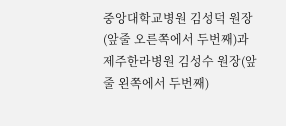중앙대학교병원 김성덕 원장(앞줄 오른쪽에서 두번째)과 제주한라병원 김성수 원장(앞줄 왼쪽에서 두번째)